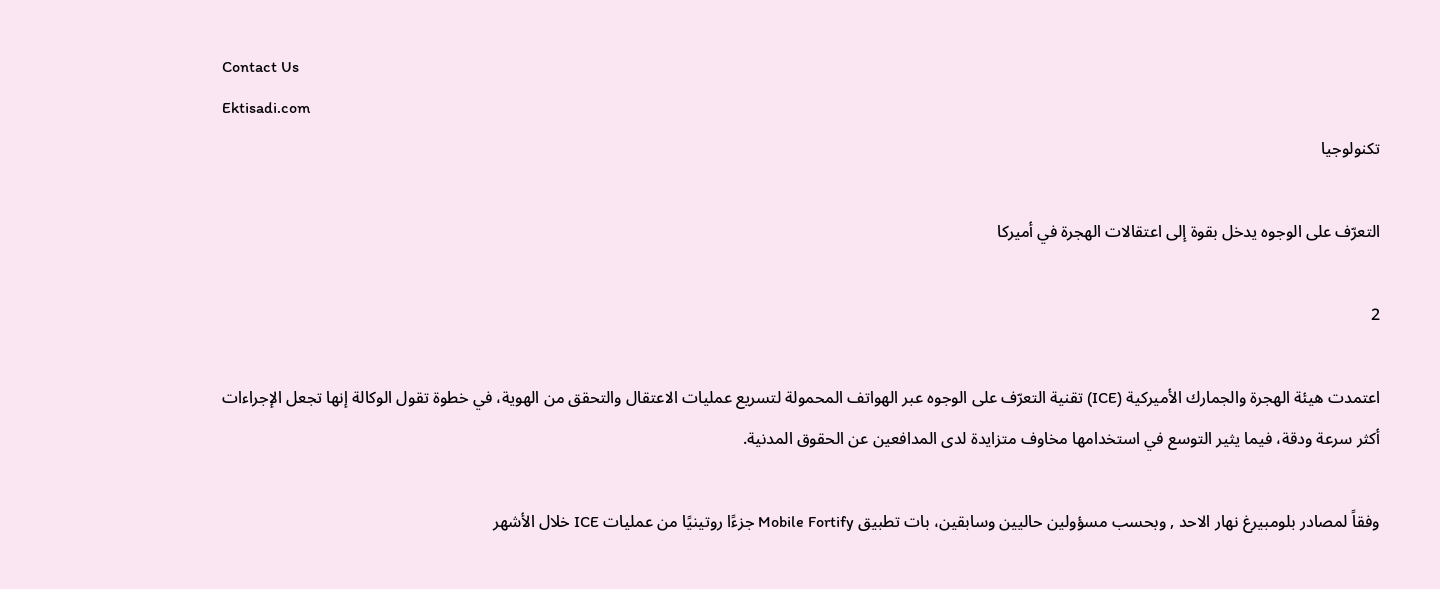Contact Us
Ektisadi.com
تكنولوجيا

التعرّف على الوجوه يدخل بقوة إلى اعتقالات الهجرة في أميركا

2

اعتمدت هيئة الهجرة والجمارك الأميركية (ICE) تقنية التعرّف على الوجوه عبر الهواتف المحمولة لتسريع عمليات الاعتقال والتحقق من الهوية، في خطوة تقول الوكالة إنها تجعل الإجراءات أكثر سرعة ودقة، فيما يثير التوسع في استخدامها مخاوف متزايدة لدى المدافعين عن الحقوق المدنية.

وفقاً لمصادر بلومبيرغ نهار الاحد , وبحسب مسؤولين حاليين وسابقين، بات تطبيق Mobile Fortify جزءًا روتينيًا من عمليات ICE خلال الأشهر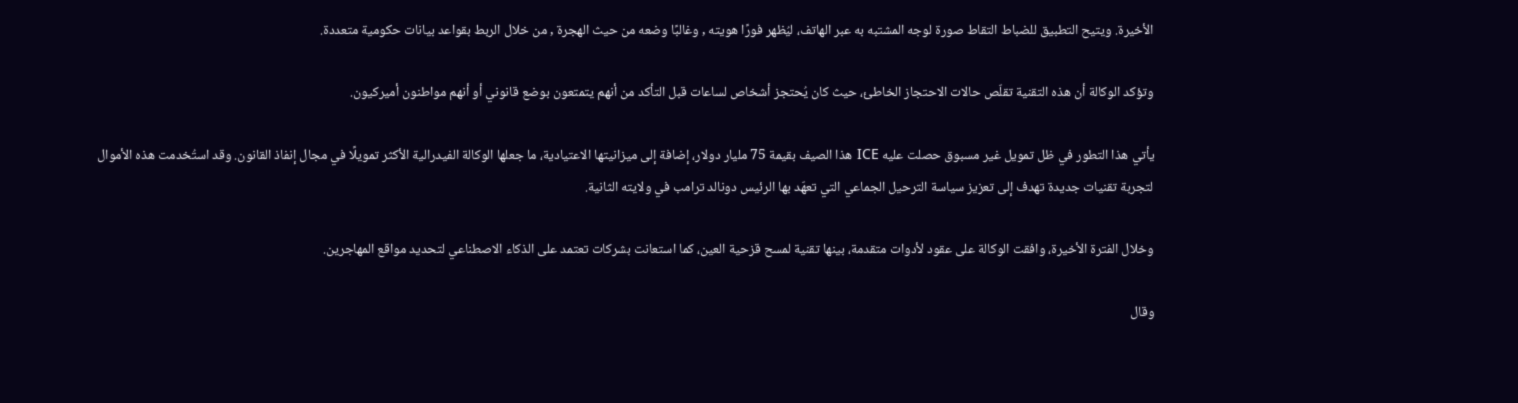الأخيرة. ويتيح التطبيق للضباط التقاط صورة لوجه المشتبه به عبر الهاتف، ليُظهر فورًا هويته , وغالبًا وضعه من حيث الهجرة , من خلال الربط بقواعد بيانات حكومية متعددة.

وتؤكد الوكالة أن هذه التقنية تقلّص حالات الاحتجاز الخاطئ، حيث كان يُحتجز أشخاص لساعات قبل التأكد من أنهم يتمتعون بوضع قانوني أو أنهم مواطنون أميركيون.

يأتي هذا التطور في ظل تمويل غير مسبوق حصلت عليه ICE هذا الصيف بقيمة 75 مليار دولار، إضافة إلى ميزانيتها الاعتيادية، ما جعلها الوكالة الفيدرالية الأكثر تمويلًا في مجال إنفاذ القانون. وقد استُخدمت هذه الأموال لتجربة تقنيات جديدة تهدف إلى تعزيز سياسة الترحيل الجماعي التي تعهّد بها الرئيس دونالد ترامب في ولايته الثانية.

وخلال الفترة الأخيرة، وافقت الوكالة على عقود لأدوات متقدمة، بينها تقنية لمسح قزحية العين، كما استعانت بشركات تعتمد على الذكاء الاصطناعي لتحديد مواقع المهاجرين.

وقال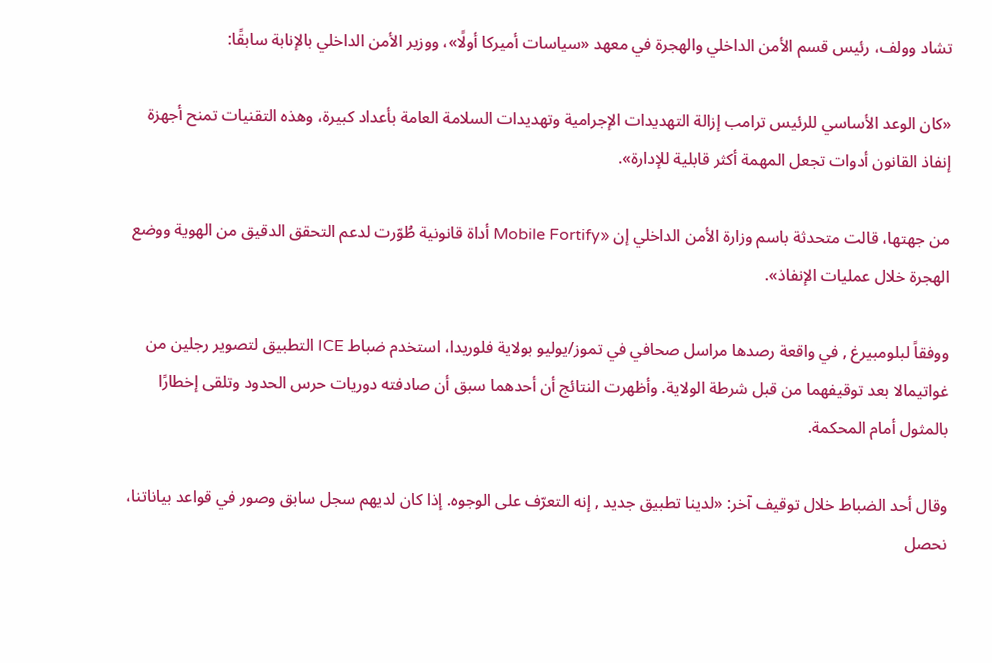تشاد وولف، رئيس قسم الأمن الداخلي والهجرة في معهد «سياسات أميركا أولًا»، ووزير الأمن الداخلي بالإنابة سابقًا:

«كان الوعد الأساسي للرئيس ترامب إزالة التهديدات الإجرامية وتهديدات السلامة العامة بأعداد كبيرة، وهذه التقنيات تمنح أجهزة إنفاذ القانون أدوات تجعل المهمة أكثر قابلية للإدارة».

من جهتها، قالت متحدثة باسم وزارة الأمن الداخلي إن «Mobile Fortify أداة قانونية طُوّرت لدعم التحقق الدقيق من الهوية ووضع الهجرة خلال عمليات الإنفاذ».

ووفقاً لبلومبيرغ , في واقعة رصدها مراسل صحافي في تموز/يوليو بولاية فلوريدا، استخدم ضباط ICE التطبيق لتصوير رجلين من غواتيمالا بعد توقيفهما من قبل شرطة الولاية. وأظهرت النتائج أن أحدهما سبق أن صادفته دوريات حرس الحدود وتلقى إخطارًا بالمثول أمام المحكمة.

وقال أحد الضباط خلال توقيف آخر: «لدينا تطبيق جديد , إنه التعرّف على الوجوه. إذا كان لديهم سجل سابق وصور في قواعد بياناتنا، نحصل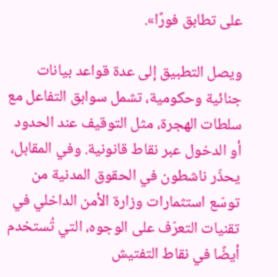على تطابق فورًا».

ويصل التطبيق إلى عدة قواعد بيانات جنائية وحكومية، تشمل سوابق التفاعل مع سلطات الهجرة، مثل التوقيف عند الحدود أو الدخول عبر نقاط قانونية. وفي المقابل، يحذّر ناشطون في الحقوق المدنية من توسّع استثمارات وزارة الأمن الداخلي في تقنيات التعرّف على الوجوه، التي تُستخدم أيضًا في نقاط التفتيش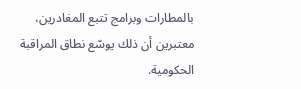بالمطارات وبرامج تتبع المغادرين، معتبرين أن ذلك يوسّع نطاق المراقبة الحكومية.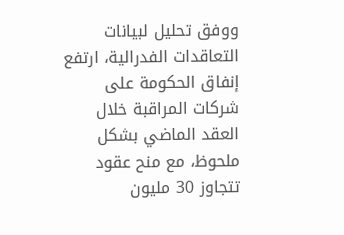ووفق تحليل لبيانات التعاقدات الفدرالية، ارتفع إنفاق الحكومة على شركات المراقبة خلال العقد الماضي بشكل ملحوظ، مع منح عقود تتجاوز 30 مليون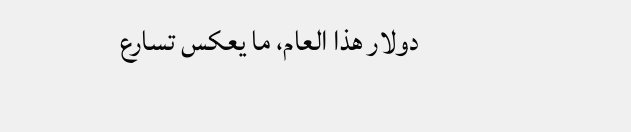دولار هذا العام، ما يعكس تسارع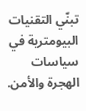تبنّي التقنيات البيومترية في سياسات الهجرة والأمن.